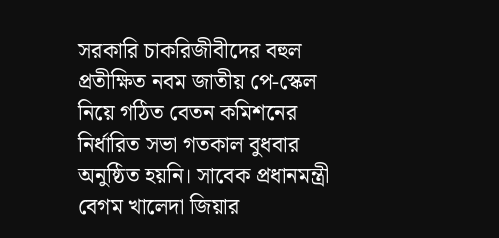সরকারি চাকরিজীবীদের বহুল প্রতীক্ষিত নবম জাতীয় পে-স্কেল নিয়ে গঠিত বেতন কমিশনের নির্ধারিত সভা গতকাল বুধবার অনুষ্ঠিত হয়নি। সাবেক প্রধানমন্ত্রী বেগম খালেদা জিয়ার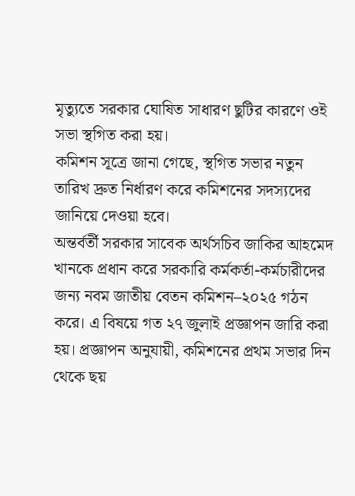মৃত্যুতে সরকার ঘোষিত সাধারণ ছুটির কারণে ওই সভা স্থগিত করা হয়।
কমিশন সূত্রে জানা গেছে, স্থগিত সভার নতুন তারিখ দ্রুত নির্ধারণ করে কমিশনের সদস্যদের জানিয়ে দেওয়া হবে।
অন্তর্বর্তী সরকার সাবেক অর্থসচিব জাকির আহমেদ খানকে প্রধান করে সরকারি কর্মকর্তা-কর্মচারীদের জন্য নবম জাতীয় বেতন কমিশন–২০২৫ গঠন করে। এ বিষয়ে গত ২৭ জুলাই প্রজ্ঞাপন জারি করা হয়। প্রজ্ঞাপন অনুযায়ী, কমিশনের প্রথম সভার দিন থেকে ছয়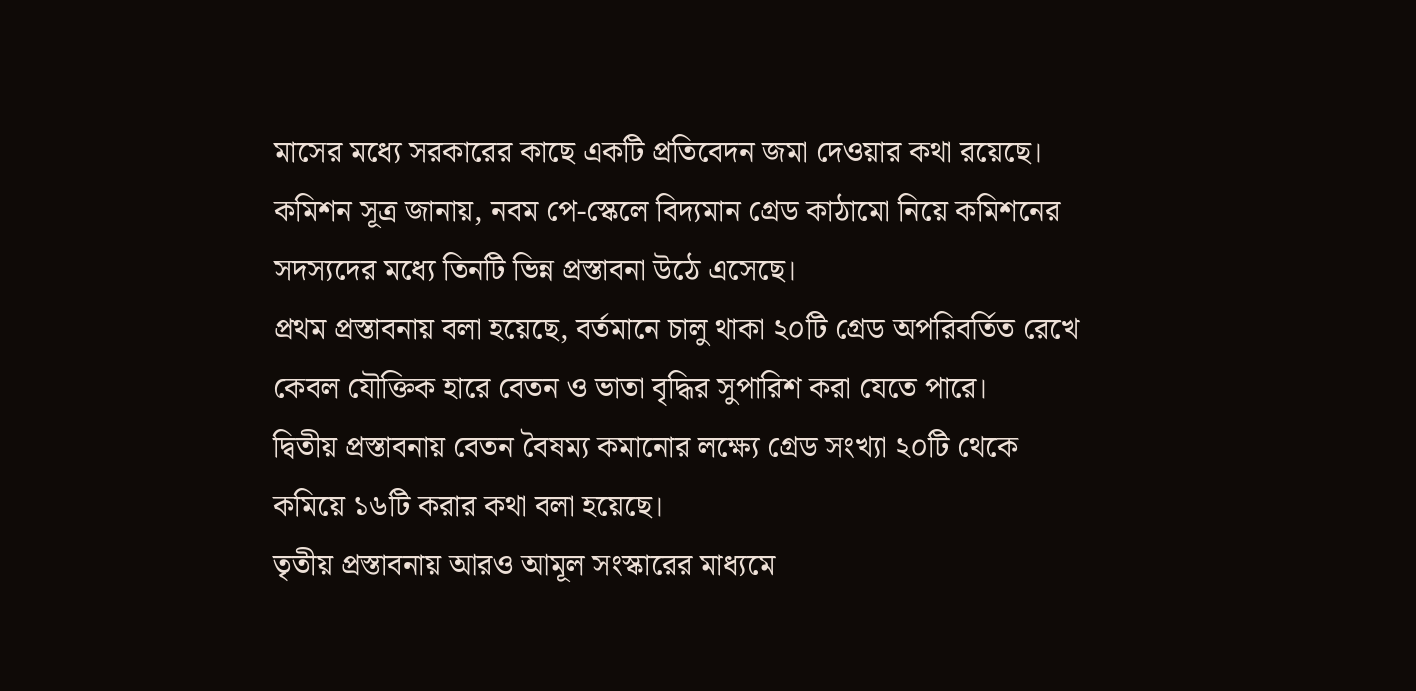মাসের মধ্যে সরকারের কাছে একটি প্রতিবেদন জমা দেওয়ার কথা রয়েছে।
কমিশন সূত্র জানায়, নবম পে-স্কেলে বিদ্যমান গ্রেড কাঠামো নিয়ে কমিশনের সদস্যদের মধ্যে তিনটি ভিন্ন প্রস্তাবনা উঠে এসেছে।
প্রথম প্রস্তাবনায় বলা হয়েছে, বর্তমানে চালু থাকা ২০টি গ্রেড অপরিবর্তিত রেখে কেবল যৌক্তিক হারে বেতন ও ভাতা বৃদ্ধির সুপারিশ করা যেতে পারে।
দ্বিতীয় প্রস্তাবনায় বেতন বৈষম্য কমানোর লক্ষ্যে গ্রেড সংখ্যা ২০টি থেকে কমিয়ে ১৬টি করার কথা বলা হয়েছে।
তৃতীয় প্রস্তাবনায় আরও আমূল সংস্কারের মাধ্যমে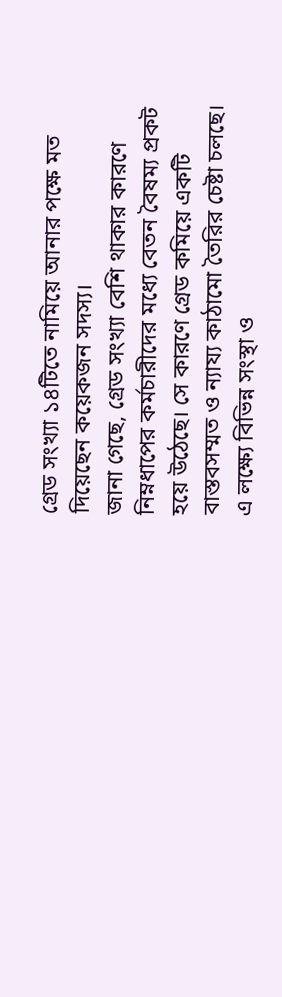গ্রেড সংখ্যা ১৪টিতে নামিয়ে আনার পক্ষে মত দিয়েছেন কয়েকজন সদস্য।
জানা গেছে, গ্রেড সংখ্যা বেশি থাকার কারণে নিম্নধাপের কর্মচারীদের মধ্যে বেতন বৈষম্য প্রকট হয়ে উঠেছে। সে কারণে গ্রেড কমিয়ে একটি বাস্তবসম্মত ও ন্যায্য কাঠামো তৈরির চেষ্টা চলছে। এ লক্ষ্যে বিভিন্ন সংস্থা ও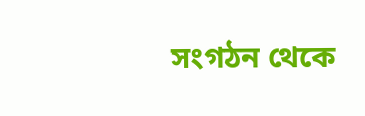সংগঠন থেকে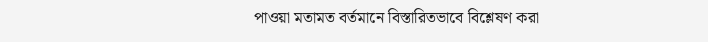পাওয়া মতামত বর্তমানে বিস্তারিতভাবে বিশ্লেষণ করা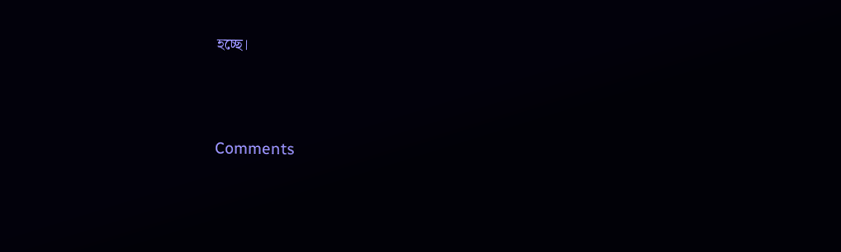হচ্ছে।




Comments